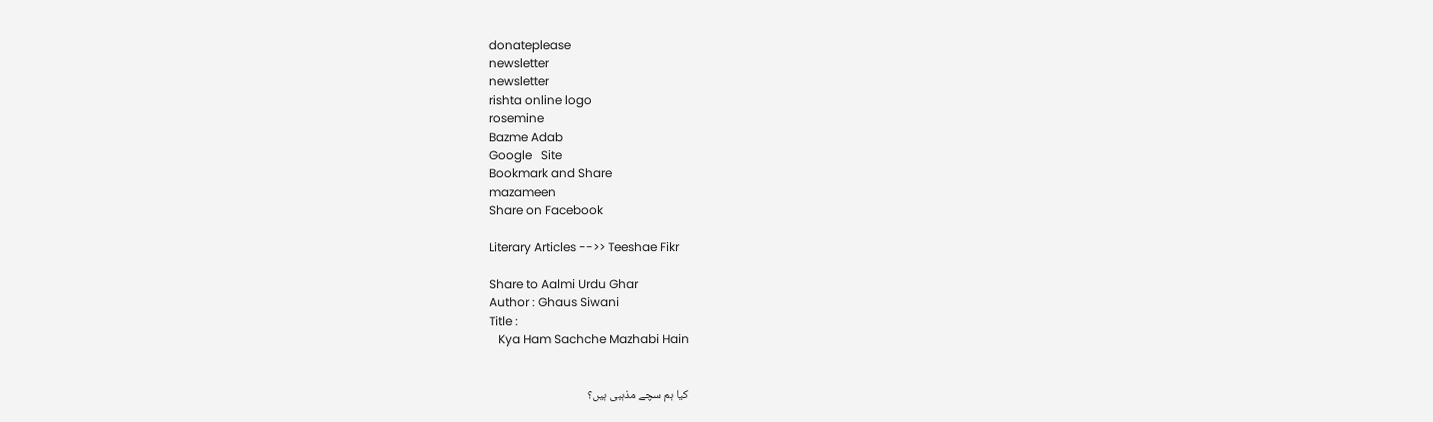donateplease
newsletter
newsletter
rishta online logo
rosemine
Bazme Adab
Google   Site
Bookmark and Share
mazameen
Share on Facebook

Literary Articles -->> Teeshae Fikr

Share to Aalmi Urdu Ghar
Author : Ghaus Siwani
Title :
   Kya Ham Sachche Mazhabi Hain


کیا ہم سچے مذہبی ہیں؟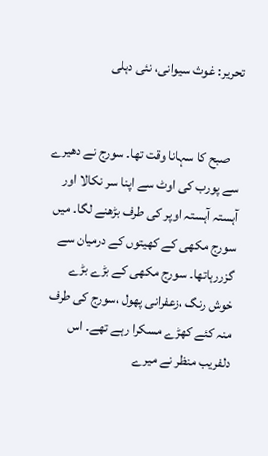تحریر: غوث سیوانی، نئی دہلی


    صبح کا سہانا وقت تھا۔ سورج نے دھیرے سے پورب کی اوٹ سے اپنا سر نکالا اور آہستہ آہستہ اوپر کی طرف بڑھنے لگا۔ میں سورج مکھی کے کھیتوں کے درمیان سے گزررہاتھا۔ سورج مکھی کے بڑے بڑے خوش رنگ ،زعفرانی پھول ،سورج کی طرف منہ کئے کھڑے مسکرا رہے تھے۔ اس دلفریب منظر نے میرے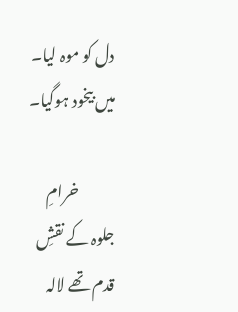دل کو موہ لیا۔ میں بیخود ہوگیا۔

            خرامِ جلوہ کے نقشِ قدم تھے لالہ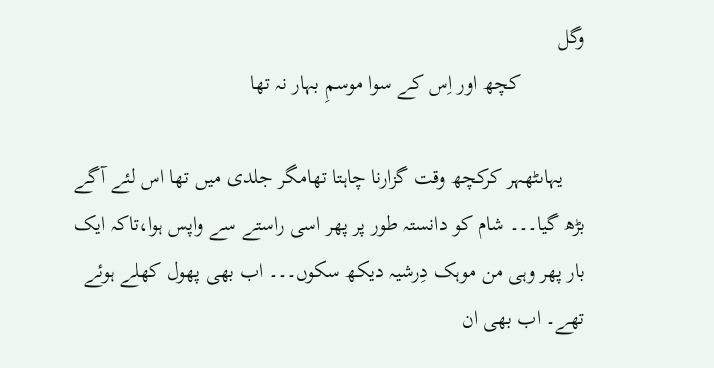وگل
            کچھ اور اِس کے سوا موسمِ بہار نہ تھا

    یہاںٹھہر کرکچھ وقت گزارنا چاہتا تھامگر جلدی میں تھا اس لئے آگے بڑھ گیا۔۔۔ شام کو دانستہ طور پر پھر اسی راستے سے واپس ہوا،تاکہ ایک بار پھر وہی من موہک دِرشیہ دیکھ سکوں۔۔۔ اب بھی پھول کھلے ہوئے تھے۔ اب بھی ان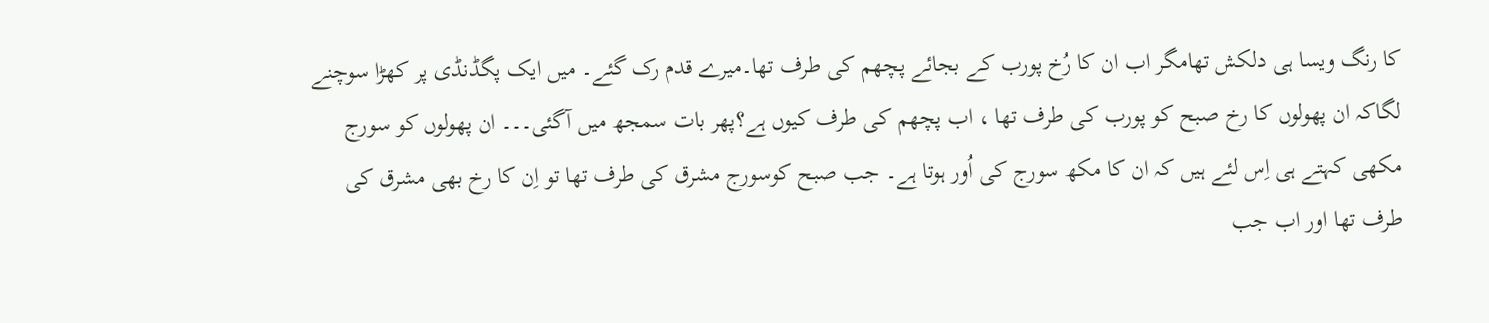کا رنگ ویسا ہی دلکش تھامگر اب ان کا رُخ پورب کے بجائے پچھم کی طرف تھا۔میرے قدم رک گئے۔ میں ایک پگڈنڈی پر کھڑا سوچنے لگاکہ ان پھولوں کا رخ صبح کو پورب کی طرف تھا ، اب پچھم کی طرف کیوں ہے؟پھر بات سمجھ میں آگئی۔۔۔ ان پھولوں کو سورج مکھی کہتے ہی اِس لئے ہیں کہ ان کا مکھ سورج کی اُور ہوتا ہے۔ جب صبح کوسورج مشرق کی طرف تھا تو اِن کا رخ بھی مشرق کی طرف تھا اور اب جب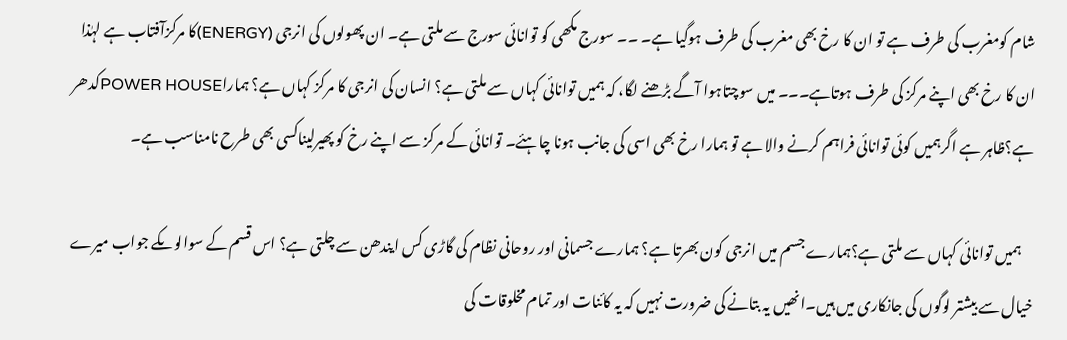شام کومغرب کی طرف ہے تو ان کا رخ بھی مغرب کی طرف ہوگیا ہے۔ ۔۔ سورج مکھی کو توانائی سورج سے ملتی ہے۔ ان پھولوں کی انرجی (ENERGY)کا مرکزآفتاب ہے لہٰذا ان کا رخ بھی اپنے مرکز کی طرف ہوتاہے۔۔۔ میں سوچتاہوا آگے بڑھنے لگا، کہ ہمیں توانائی کہاں سے ملتی ہے؟ انسان کی انرجی کا مرکز کہاں ہے؟ ہماراPOWER HOUSEکدھر ہے؟ظاہر ہے اگرہمیں کوئی توانائی فراہم کرنے والا ہے تو ہمارا رخ بھی اسی کی جانب ہونا چاہئے۔ توانائی کے مرکز سے اپنے رخ کو پھیرلیناکسی بھی طرح نامناسب ہے۔

    ہمیں توانائی کہاں سے ملتی ہے؟ہمارے جسم میں انرجی کون بھرتا ہے؟ ہمارے جسمانی اور روحانی نظام کی گاڑی کس ایندھن سے چلتی ہے؟ اس قسم کے سوالوںکے جواب میرے خیال سے بیشتر لوگوں کی جانکاری میں ہیں۔انھیں یہ بتانے کی ضرورت نہیں کہ یہ کائنات اور تمام مخلوقات کی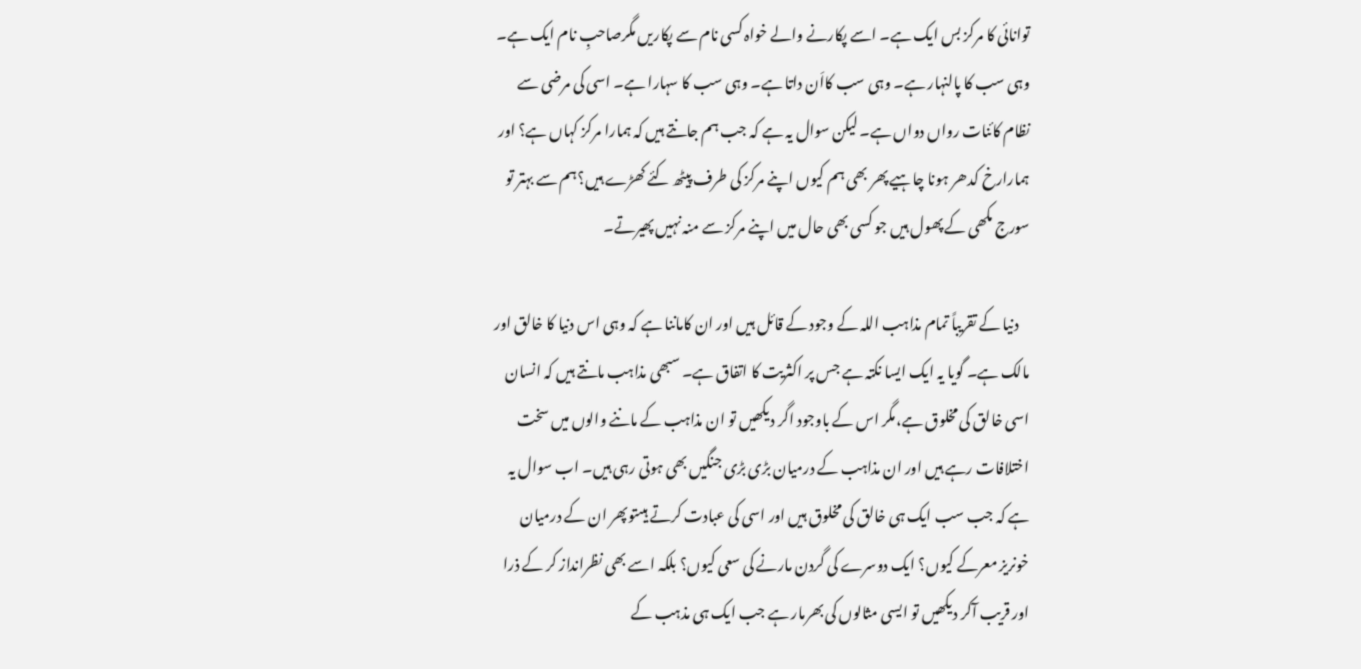توانائی کا مرکز بس ایک ہے۔ اسے پکارنے والے خواہ کسی نام سے پکاریں مگرصاحبِ نام ایک ہے۔ وہی سب کا پالنہار ہے۔ وہی سب کااَن داتا ہے۔ وہی سب کا سہارا ہے۔ اسی کی مرضی سے نظام کائنات رواں دواں ہے۔ لیکن سوال یہ ہے کہ جب ہم جانتے ہیں کہ ہمارا مرکز کہاں ہے؟ اور ہمارارخ کدھر ہونا چاہیے پھر بھی ہم کیوں اپنے مرکز کی طرف پیٹھ کئے کھڑے ہیں؟ہم سے بہتر تو سورج مکھی کے پھول ہیں جو کسی بھی حال میں اپنے مرکز سے منہ نہیں پھیرتے۔

    دنیا کے تقریباً تمام مذاہب اللہ کے وجود کے قائل ہیں اور ان کاماننا ہے کہ وہی اس دنیا کا خالق اور مالک ہے۔ گویا یہ ایک ایسا نکتہ ہے جس پر اکثریت کا اتفاق ہے۔ سبھی مذاہب مانتے ہیں کہ انسان اسی خالق کی مخلوق ہے،مگر اس کے باوجود اگر دیکھیں تو ان مذاہب کے ماننے والوں میں سخت اختلافات رہے ہیں اور ان مذاہب کے درمیان بڑی بڑی جنگیں بھی ہوتی رہی ہیں۔ اب سوال یہ ہے کہ جب سب ایک ہی خالق کی مخلوق ہیں اور اسی کی عبادت کرتے ہیںتوپھر ان کے درمیان خونریز معرکے کیوں؟ ایک دوسرے کی گردن مارنے کی سعی کیوں؟ بلکہ اسے بھی نظرانداز کر کے ذرا اور قریب آکر دیکھیں تو ایسی مثالوں کی بھرمار ہے جب ایک ہی مذہب کے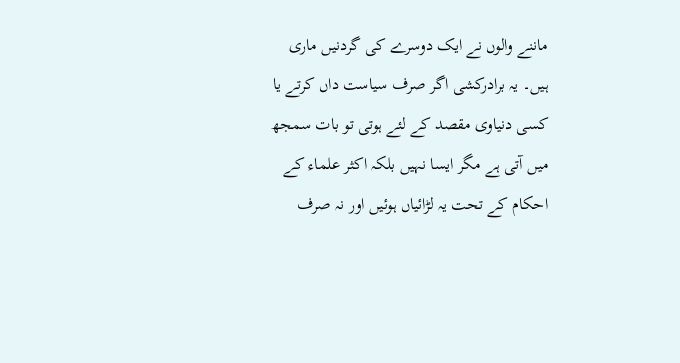ماننے والوں نے ایک دوسرے کی گردنیں ماری ہیں۔ یہ برادرکشی اگر صرف سیاست داں کرتے یا کسی دنیاوی مقصد کے لئے ہوتی تو بات سمجھ میں آتی ہے مگر ایسا نہیں بلکہ اکثر علماء کے احکام کے تحت یہ لڑائیاں ہوئیں اور نہ صرف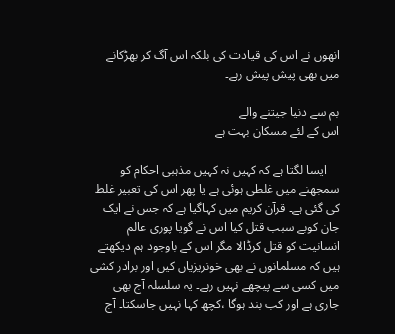انھوں نے اس کی قیادت کی بلکہ اس آگ کر بھڑکانے میں بھی پیش پیش رہے۔

بم سے دنیا جیتنے والے
اس کے لئے مسکان بہت ہے

    ایسا لگتا ہے کہ کہیں نہ کہیں مذہبی احکام کو سمجھنے میں غلطی ہوئی ہے یا پھر اس کی تعبیر غلط کی گئی ہے۔ قرآن کریم میں کہاگیا ہے کہ جس نے ایک جان کوبے سبب قتل کیا اس نے گویا پوری عالم انسانیت کو قتل کرڈالا مگر اس کے باوجود ہم دیکھتے ہیں کہ مسلمانوں نے بھی خونریزیاں کیں اور برادر کشی میں کسی سے پیچھے نہیں رہے۔ یہ سلسلہ آج بھی جاری ہے اور کب بند ہوگا ،کچھ کہا نہیں جاسکتا۔ آج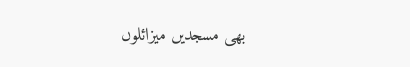بھی مسجدیں میزائلوں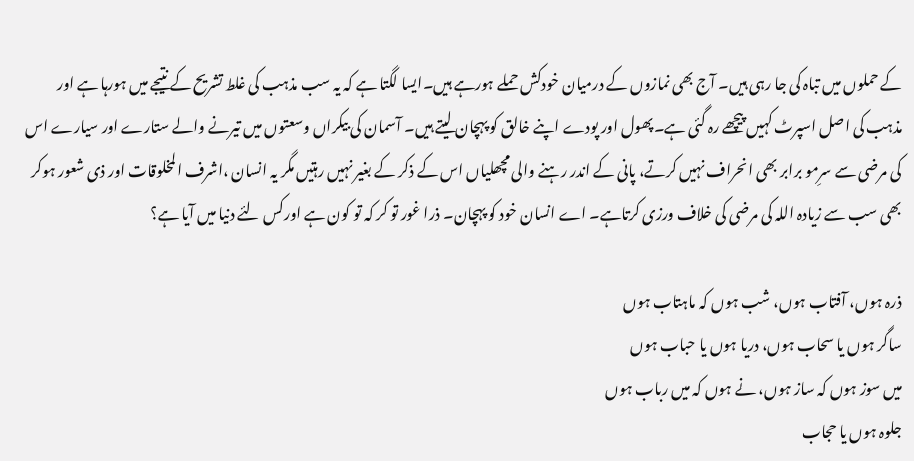کے حملوں میں تباہ کی جا رہی ہیں۔ آج بھی نمازوں کے درمیان خودکش حملے ہورہے ہیں۔ایسا لگتا ہے کہ یہ سب مذہب کی غلط تشریح کے نتیجے میں ہورہا ہے اور مذہب کی اصل اسپرٹ کہیں پیچھے رہ گئی ہے۔پھول اور پودے اپنے خالق کو پہچان لیتے ہیں۔ آسمان کی بیکراں وسعتوں میں تیرنے والے ستارے اور سیارے اس کی مرضی سے سرِمو برابر بھی انحراف نہیں کرتے، پانی کے اندر رہنے والی مچھلیاں اس کے ذکر کے بغیر نہیں رہتیں مگر یہ انسان ،اشرف المخلوقات اور ذی شعور ہوکر بھی سب سے زیادہ اللہ کی مرضی کی خلاف ورزی کرتاہے۔ اے انسان خود کو پہچان۔ ذرا غور تو کر کہ تو کون ہے اورکس لئے دنیا میں آیا ہے؟

ذرہ ہوں، آفتاب ہوں، شب ہوں کہ ماہتاب ہوں
ساگر ہوں یا سحاب ہوں، دریا ہوں یا حباب ہوں
میں سوز ہوں کہ ساز ہوں، نے ہوں کہ میں رباب ہوں
جلوہ ہوں یا حجاب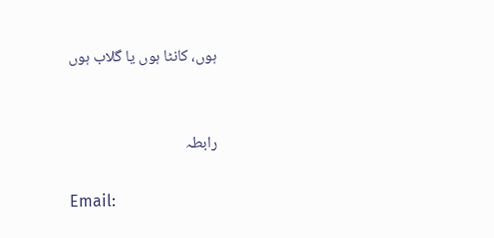ہوں، کانٹا ہوں یا گلاب ہوں


رابطہ

Email: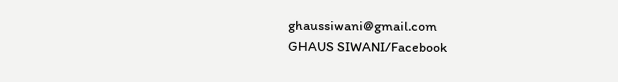ghaussiwani@gmail.com
GHAUS SIWANI/Facebook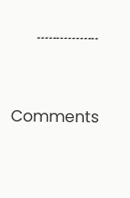۔۔۔۔۔۔۔۔۔۔۔۔۔۔۔۔



Comments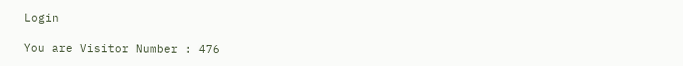Login

You are Visitor Number : 476